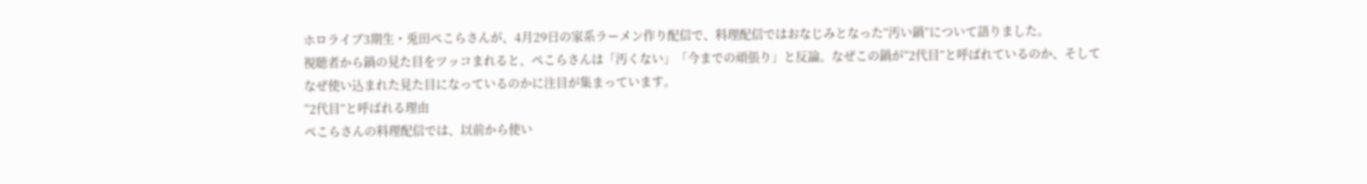ホロライブ3期生・兎田ぺこらさんが、4月29日の家系ラーメン作り配信で、料理配信ではおなじみとなった“汚い鍋”について語りました。
視聴者から鍋の見た目をツッコまれると、ぺこらさんは「汚くない」「今までの頑張り」と反論。なぜこの鍋が“2代目”と呼ばれているのか、そしてなぜ使い込まれた見た目になっているのかに注目が集まっています。
“2代目”と呼ばれる理由
ぺこらさんの料理配信では、以前から使い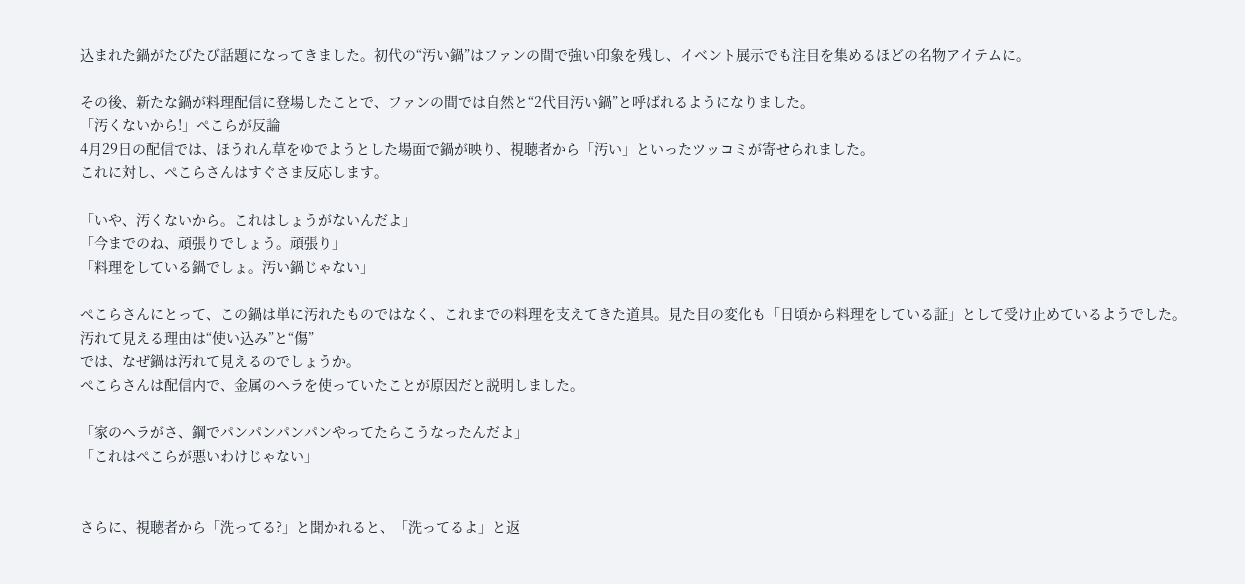込まれた鍋がたびたび話題になってきました。初代の“汚い鍋”はファンの間で強い印象を残し、イベント展示でも注目を集めるほどの名物アイテムに。

その後、新たな鍋が料理配信に登場したことで、ファンの間では自然と“2代目汚い鍋”と呼ばれるようになりました。
「汚くないから!」ぺこらが反論
4月29日の配信では、ほうれん草をゆでようとした場面で鍋が映り、視聴者から「汚い」といったツッコミが寄せられました。
これに対し、ぺこらさんはすぐさま反応します。

「いや、汚くないから。これはしょうがないんだよ」
「今までのね、頑張りでしょう。頑張り」
「料理をしている鍋でしょ。汚い鍋じゃない」

ぺこらさんにとって、この鍋は単に汚れたものではなく、これまでの料理を支えてきた道具。見た目の変化も「日頃から料理をしている証」として受け止めているようでした。
汚れて見える理由は“使い込み”と“傷”
では、なぜ鍋は汚れて見えるのでしょうか。
ぺこらさんは配信内で、金属のヘラを使っていたことが原因だと説明しました。

「家のヘラがさ、鋼でパンパンパンパンやってたらこうなったんだよ」
「これはぺこらが悪いわけじゃない」


さらに、視聴者から「洗ってる?」と聞かれると、「洗ってるよ」と返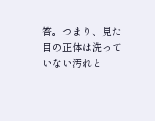答。つまり、見た目の正体は洗っていない汚れと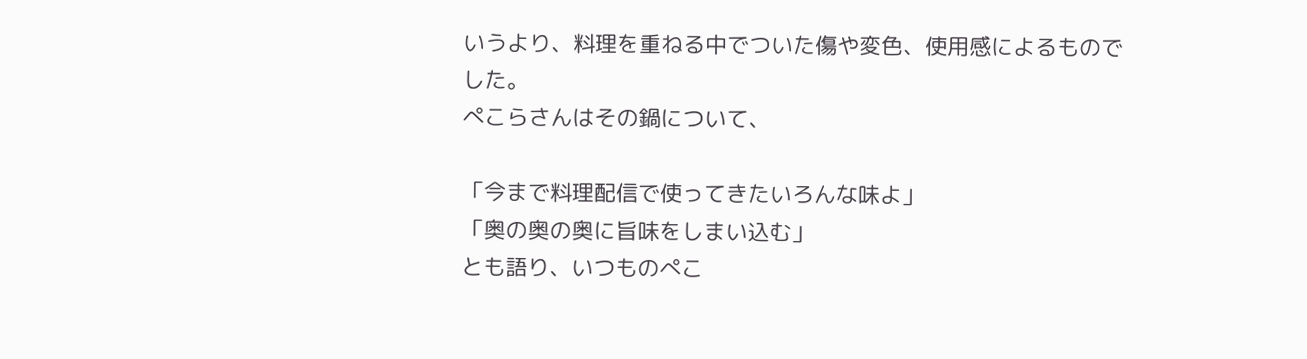いうより、料理を重ねる中でついた傷や変色、使用感によるものでした。
ぺこらさんはその鍋について、

「今まで料理配信で使ってきたいろんな味よ」
「奥の奥の奥に旨味をしまい込む」
とも語り、いつものぺこ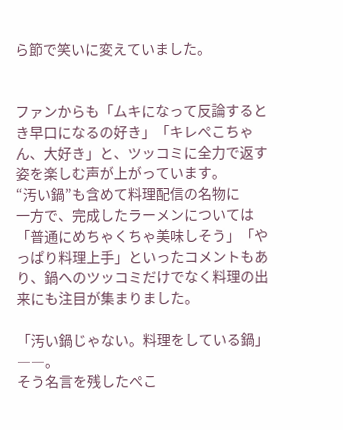ら節で笑いに変えていました。


ファンからも「ムキになって反論するとき早口になるの好き」「キレぺこちゃん、大好き」と、ツッコミに全力で返す姿を楽しむ声が上がっています。
“汚い鍋”も含めて料理配信の名物に
一方で、完成したラーメンについては「普通にめちゃくちゃ美味しそう」「やっぱり料理上手」といったコメントもあり、鍋へのツッコミだけでなく料理の出来にも注目が集まりました。

「汚い鍋じゃない。料理をしている鍋」――。
そう名言を残したぺこ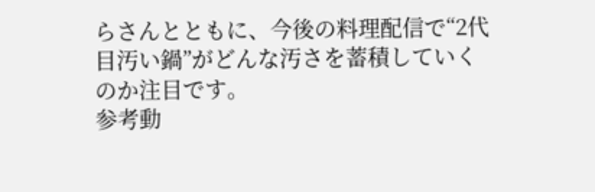らさんとともに、今後の料理配信で“2代目汚い鍋”がどんな汚さを蓄積していくのか注目です。
参考動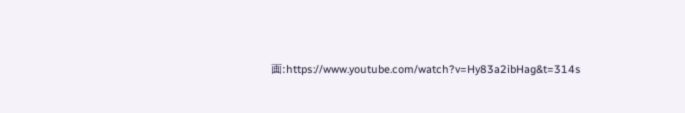画:https://www.youtube.com/watch?v=Hy83a2ibHag&t=314s